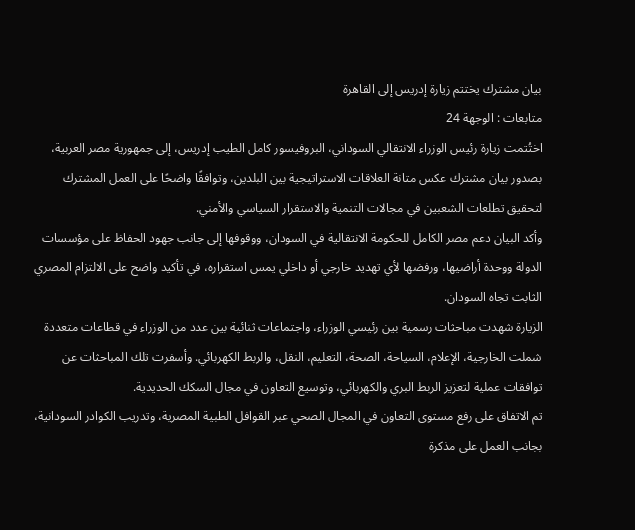بيان مشترك يختتم زيارة إدريس إلى القاهرة
متابعات : الوجهة 24
اختُتمت زيارة رئيس الوزراء الانتقالي السوداني، البروفيسور كامل الطيب إدريس، إلى جمهورية مصر العربية، بصدور بيان مشترك عكس متانة العلاقات الاستراتيجية بين البلدين، وتوافقًا واضحًا على العمل المشترك لتحقيق تطلعات الشعبين في مجالات التنمية والاستقرار السياسي والأمني.
وأكد البيان دعم مصر الكامل للحكومة الانتقالية في السودان، ووقوفها إلى جانب جهود الحفاظ على مؤسسات الدولة ووحدة أراضيها، ورفضها لأي تهديد خارجي أو داخلي يمس استقراره، في تأكيد واضح على الالتزام المصري الثابت تجاه السودان.
الزيارة شهدت مباحثات رسمية بين رئيسي الوزراء، واجتماعات ثنائية بين عدد من الوزراء في قطاعات متعددة شملت الخارجية، الإعلام، السياحة، الصحة، التعليم، النقل، والربط الكهربائي. وأسفرت تلك المباحثات عن توافقات عملية لتعزيز الربط البري والكهربائي، وتوسيع التعاون في مجال السكك الحديدية.
تم الاتفاق على رفع مستوى التعاون في المجال الصحي عبر القوافل الطبية المصرية، وتدريب الكوادر السودانية، بجانب العمل على مذكرة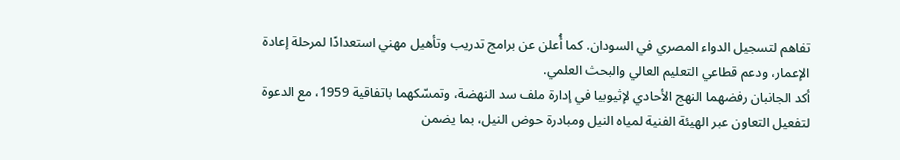تفاهم لتسجيل الدواء المصري في السودان. كما أُعلن عن برامج تدريب وتأهيل مهني استعدادًا لمرحلة إعادة الإعمار، ودعم قطاعي التعليم العالي والبحث العلمي.
أكد الجانبان رفضهما النهج الأحادي لإثيوبيا في إدارة ملف سد النهضة، وتمسّكهما باتفاقية 1959، مع الدعوة لتفعيل التعاون عبر الهيئة الفنية لمياه النيل ومبادرة حوض النيل، بما يضمن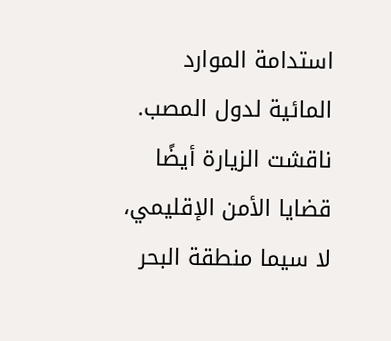استدامة الموارد المائية لدول المصب.
ناقشت الزيارة أيضًا قضايا الأمن الإقليمي، لا سيما منطقة البحر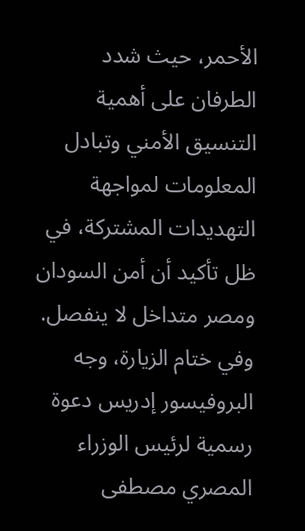الأحمر، حيث شدد الطرفان على أهمية التنسيق الأمني وتبادل المعلومات لمواجهة التهديدات المشتركة، في ظل تأكيد أن أمن السودان ومصر متداخل لا ينفصل.
وفي ختام الزيارة، وجه البروفيسور إدريس دعوة رسمية لرئيس الوزراء المصري مصطفى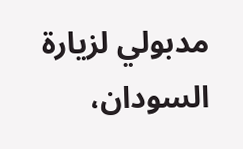مدبولي لزيارة السودان،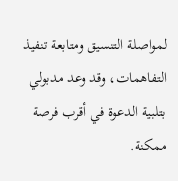لمواصلة التنسيق ومتابعة تنفيذ التفاهمات، وقد وعد مدبولي بتلبية الدعوة في أقرب فرصة ممكنة.